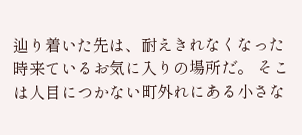辿り着いた先は、耐えきれなくなった時来ているお気に入りの場所だ。 そこは人目につかない町外れにある小さな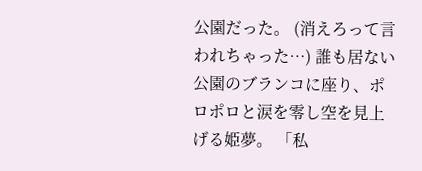公園だった。 (消えろって言われちゃった…) 誰も居ない公園のブランコに座り、ポロポロと涙を零し空を見上げる姫夢。 「私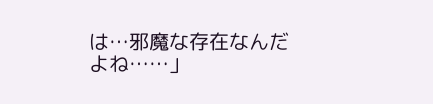は…邪魔な存在なんだよね……」